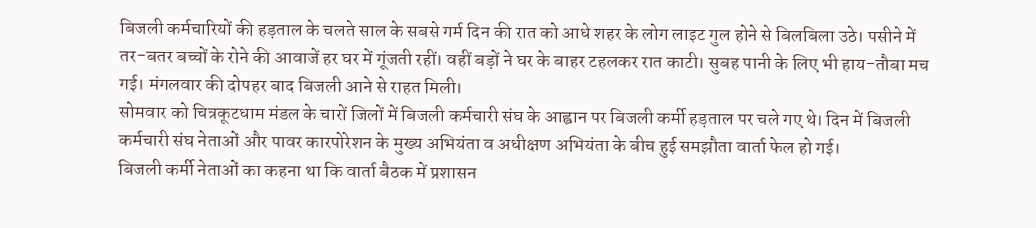बिजली कर्मचारियों की हड़ताल के चलते साल के सबसे गर्म दिन की रात को आधे शहर के लोग लाइट गुल होने से बिलबिला उठे। पसीने में तर-बतर बच्चों के रोने की आवाजें हर घर में गूंजती रहीं। वहीं बड़ों ने घर के बाहर टहलकर रात काटी। सुबह पानी के लिए भी हाय-तौबा मच गई। मंगलवार की दोपहर बाद बिजली आने से राहत मिली।
सोमवार को चित्रकूटधाम मंडल के चारों जिलों में बिजली कर्मचारी संघ के आह्वान पर बिजली कर्मी हड़ताल पर चले गए थे। दिन में बिजली कर्मचारी संघ नेताओं और पावर कारपोरेशन के मुख्य अभियंता व अधीक्षण अभियंता के बीच हुई समझौता वार्ता फेल हो गई।
बिजली कर्मी नेताओं का कहना था कि वार्ता बैठक में प्रशासन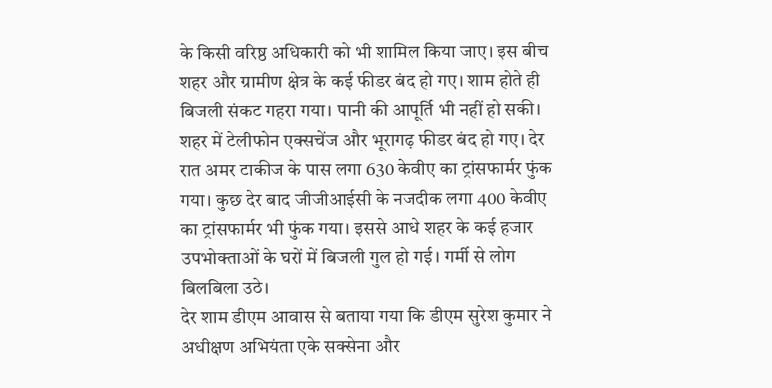के किसी वरिष्ठ अधिकारी को भी शामिल किया जाए। इस बीच शहर और ग्रामीण क्षेत्र के कई फीडर बंद हो गए। शाम होते ही बिजली संकट गहरा गया। पानी की आपूर्ति भी नहीं हो सकी।
शहर में टेलीफोन एक्सचेंज और भूरागढ़ फीडर बंद हो गए। देर रात अमर टाकीज के पास लगा 630 केवीए का ट्रांसफार्मर फुंक गया। कुछ देर बाद जीजीआईसी के नजदीक लगा 400 केवीए का ट्रांसफार्मर भी फुंक गया। इससे आधे शहर के कई हजार उपभोक्ताओं के घरों में बिजली गुल हो गई। गर्मी से लोग बिलबिला उठे।
देर शाम डीएम आवास से बताया गया कि डीएम सुरेश कुमार ने अधीक्षण अभियंता एके सक्सेना और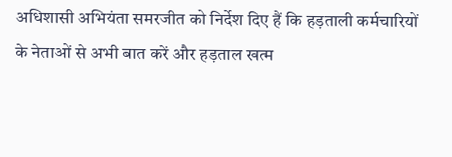अधिशासी अभियंता समरजीत को निर्देश दिए हैं कि हड़ताली कर्मचारियों के नेताओं से अभी बात करें और हड़ताल खत्म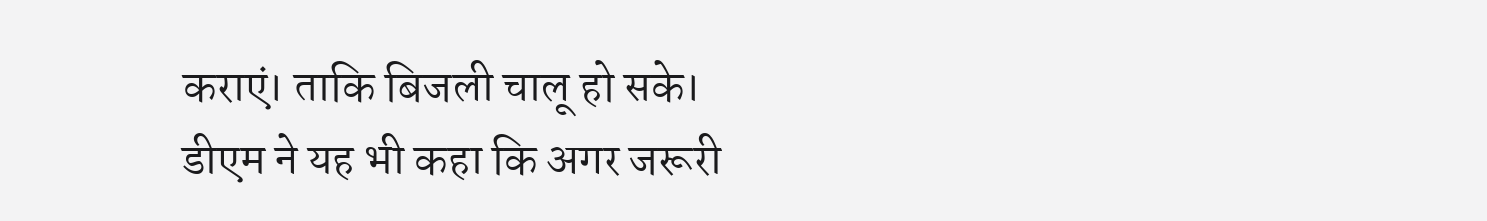कराएं। ताकि बिजली चालू हो सके।
डीएम ने यह भी कहा कि अगर जरूरी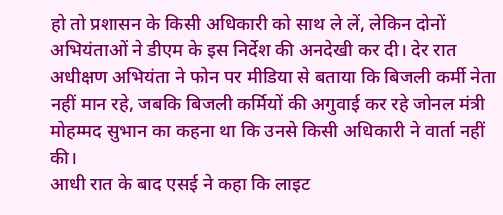हो तो प्रशासन के किसी अधिकारी को साथ ले लें, लेकिन दोनों अभियंताओं ने डीएम के इस निर्देश की अनदेखी कर दी। देर रात अधीक्षण अभियंता ने फोन पर मीडिया से बताया कि बिजली कर्मी नेता नहीं मान रहे, जबकि बिजली कर्मियों की अगुवाई कर रहे जोनल मंत्री मोहम्मद सुभान का कहना था कि उनसे किसी अधिकारी ने वार्ता नहीं की।
आधी रात के बाद एसई ने कहा कि लाइट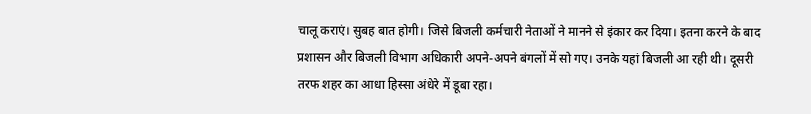चालू कराएं। सुबह बात होगी। जिसे बिजली कर्मचारी नेताओं ने मानने से इंकार कर दिया। इतना करने के बाद प्रशासन और बिजली विभाग अधिकारी अपने-अपने बंगलों में सो गए। उनके यहां बिजली आ रही थी। दूसरी तरफ शहर का आधा हिस्सा अंधेरे में डूबा रहा।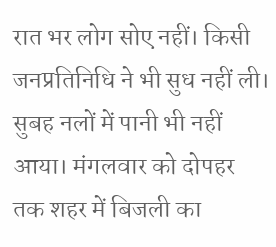रात भर लोग सोए नहीं। किसी जनप्रतिनिधि ने भी सुध नहीं ली। सुबह नलों में पानी भी नहीं आया। मंगलवार को दोपहर तक शहर में बिजली का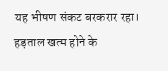यह भीषण संकट बरकरार रहा।
हड़ताल खत्म होने के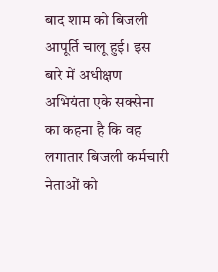बाद शाम को बिजली आपूर्ति चालू हुई। इस बारे में अधीक्षण अभियंता एके सक्सेना का कहना है कि वह लगातार बिजली कर्मचारी नेताओं को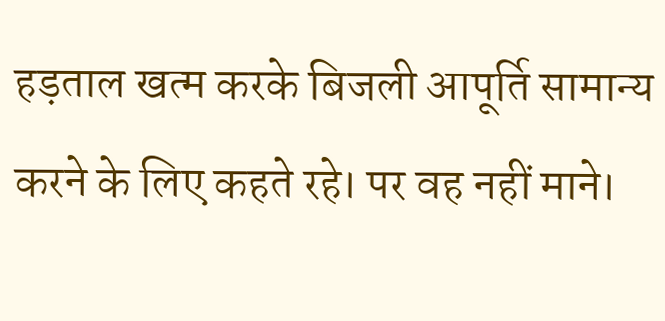हड़ताल खत्म करके बिजली आपूर्ति सामान्य करने के लिए कहते रहे। पर वह नहीं माने।